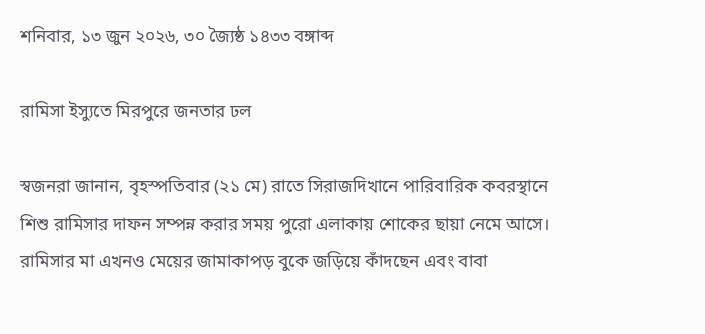শনিবার, ১৩ জুন ২০২৬, ৩০ জ্যৈষ্ঠ ১৪৩৩ বঙ্গাব্দ

রামিসা ইস্যুতে মিরপুরে জনতার ঢল

স্বজনরা জানান, বৃহস্পতিবার (২১ মে) রাতে সিরাজদিখানে পারিবারিক কবরস্থানে শিশু রামিসার দাফন সম্পন্ন করার সময় পুরো এলাকায় শোকের ছায়া নেমে আসে। রামিসার মা এখনও মেয়ের জামাকাপড় বুকে জড়িয়ে কাঁদছেন এবং বাবা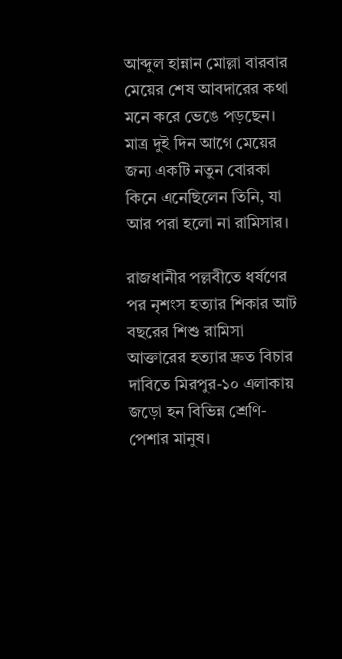আব্দুল হান্নান মোল্লা বারবার মেয়ের শেষ আবদারের কথা মনে করে ভেঙে পড়ছেন। মাত্র দুই দিন আগে মেয়ের জন্য একটি নতুন বোরকা কিনে এনেছিলেন তিনি, যা আর পরা হলো না রামিসার।

রাজধানীর পল্লবীতে ধর্ষণের পর নৃশংস হত্যার শিকার আট বছরের শিশু রামিসা আক্তারের হত্যার দ্রুত বিচার দাবিতে মিরপুর-১০ এলাকায় জড়ো হন বিভিন্ন শ্রেণি-পেশার মানুষ।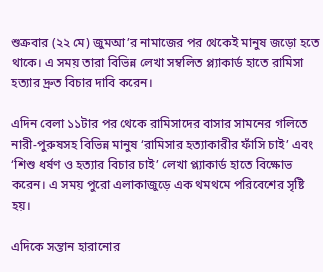শুক্রবার (২২ মে) জুমআ’র নামাজের পর থেকেই মানুষ জড়ো হতে থাকে। এ সময় তারা বিভিন্ন লেখা সম্বলিত প্ল্যাকার্ড হাতে রামিসা হত্যার দ্রুত বিচার দাবি করেন।

এদিন বেলা ১১টার পর থেকে রামিসাদের বাসার সামনের গলিতে নারী-পুরুষসহ বিভিন্ন মানুষ ‘রামিসার হত্যাকারীর ফাঁসি চাই’ এবং ‘শিশু ধর্ষণ ও হত্যার বিচার চাই’ লেখা প্ল্যাকার্ড হাতে বিক্ষোভ করেন। এ সময় পুরো এলাকাজুড়ে এক থমথমে পরিবেশের সৃষ্টি হয়।

এদিকে সন্তান হারানোর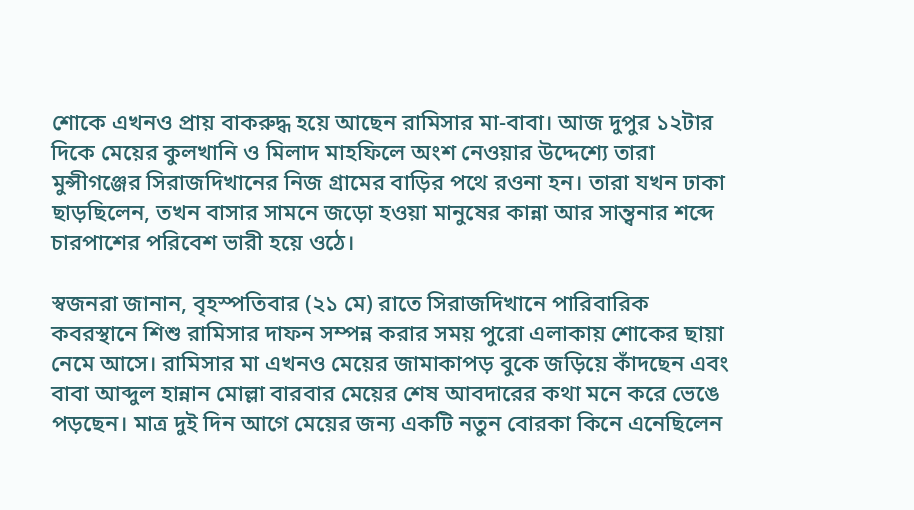শোকে এখনও প্রায় বাকরুদ্ধ হয়ে আছেন রামিসার মা-বাবা। আজ দুপুর ১২টার দিকে মেয়ের কুলখানি ও মিলাদ মাহফিলে অংশ নেওয়ার উদ্দেশ্যে তারা মুন্সীগঞ্জের সিরাজদিখানের নিজ গ্রামের বাড়ির পথে রওনা হন। তারা যখন ঢাকা ছাড়ছিলেন, তখন বাসার সামনে জড়ো হওয়া মানুষের কান্না আর সান্ত্বনার শব্দে চারপাশের পরিবেশ ভারী হয়ে ওঠে।

স্বজনরা জানান, বৃহস্পতিবার (২১ মে) রাতে সিরাজদিখানে পারিবারিক কবরস্থানে শিশু রামিসার দাফন সম্পন্ন করার সময় পুরো এলাকায় শোকের ছায়া নেমে আসে। রামিসার মা এখনও মেয়ের জামাকাপড় বুকে জড়িয়ে কাঁদছেন এবং বাবা আব্দুল হান্নান মোল্লা বারবার মেয়ের শেষ আবদারের কথা মনে করে ভেঙে পড়ছেন। মাত্র দুই দিন আগে মেয়ের জন্য একটি নতুন বোরকা কিনে এনেছিলেন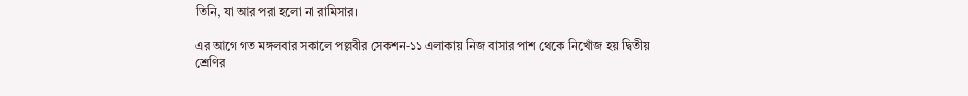তিনি, যা আর পরা হলো না রামিসার।

এর আগে গত মঙ্গলবার সকালে পল্লবীর সেকশন-১১ এলাকায় নিজ বাসার পাশ থেকে নিখোঁজ হয় দ্বিতীয় শ্রেণির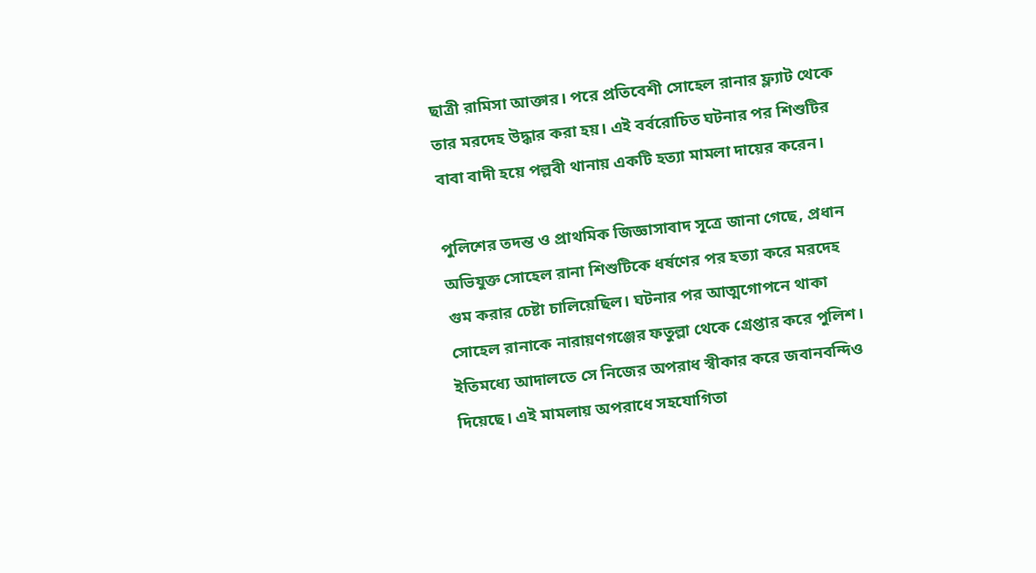ছাত্রী রামিসা আক্তার। পরে প্রতিবেশী সোহেল রানার ফ্ল্যাট থেকে তার মরদেহ উদ্ধার করা হয়। এই বর্বরোচিত ঘটনার পর শিশুটির বাবা বাদী হয়ে পল্লবী থানায় একটি হত্যা মামলা দায়ের করেন।

পুলিশের তদন্ত ও প্রাথমিক জিজ্ঞাসাবাদ সূত্রে জানা গেছে, প্রধান অভিযুক্ত সোহেল রানা শিশুটিকে ধর্ষণের পর হত্যা করে মরদেহ গুম করার চেষ্টা চালিয়েছিল। ঘটনার পর আত্মগোপনে থাকা সোহেল রানাকে নারায়ণগঞ্জের ফতুল্লা থেকে গ্রেপ্তার করে পুলিশ। ইতিমধ্যে আদালতে সে নিজের অপরাধ স্বীকার করে জবানবন্দিও দিয়েছে। এই মামলায় অপরাধে সহযোগিতা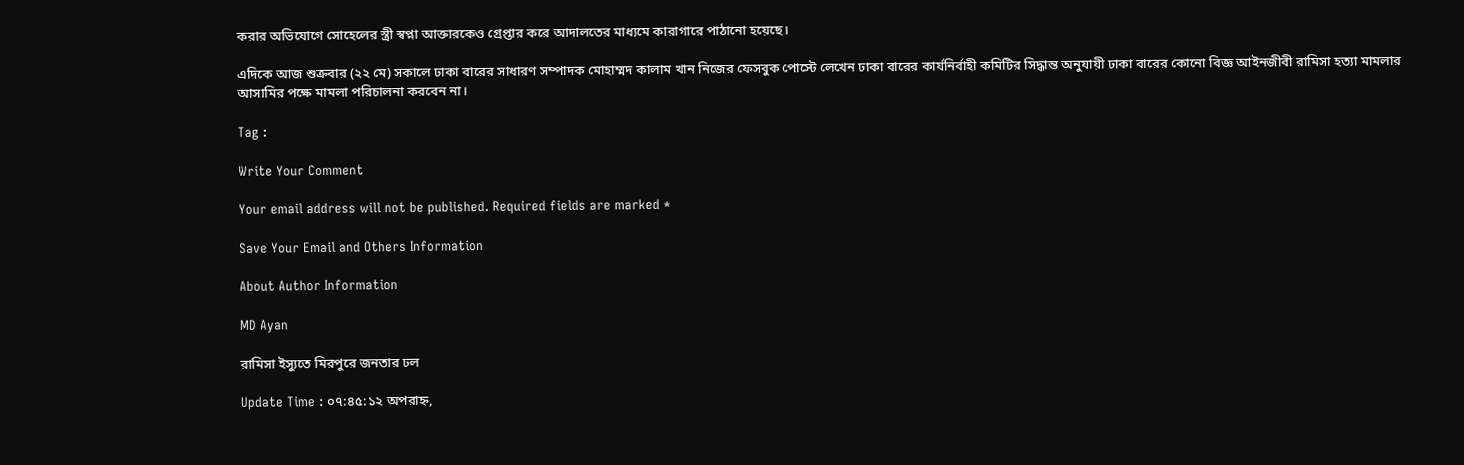করার অভিযোগে সোহেলের স্ত্রী স্বপ্না আক্তারকেও গ্রেপ্তার করে আদালতের মাধ্যমে কারাগারে পাঠানো হয়েছে।

এদিকে আজ শুক্রবার (২২ মে) সকালে ঢাকা বারের সাধারণ সম্পাদক মোহাম্মদ কালাম খান নিজের ফেসবুক পোস্টে লেখেন ঢাকা বারের কার্যনির্বাহী কমিটির সিদ্ধান্ত অনুযায়ী ঢাকা বারের কোনো বিজ্ঞ আইনজীবী রামিসা হত্যা মামলার আসামির পক্ষে মামলা পরিচালনা করবেন না।

Tag :

Write Your Comment

Your email address will not be published. Required fields are marked *

Save Your Email and Others Information

About Author Information

MD Ayan

রামিসা ইস্যুতে মিরপুরে জনতার ঢল

Update Time : ০৭:৪৫:১২ অপরাহ্ন,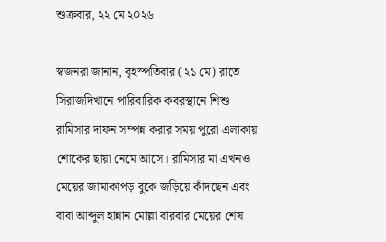শুক্রবার, ২২ মে ২০২৬

স্বজনরা জানান, বৃহস্পতিবার (২১ মে) রাতে সিরাজদিখানে পারিবারিক কবরস্থানে শিশু রামিসার দাফন সম্পন্ন করার সময় পুরো এলাকায় শোকের ছায়া নেমে আসে। রামিসার মা এখনও মেয়ের জামাকাপড় বুকে জড়িয়ে কাঁদছেন এবং বাবা আব্দুল হান্নান মোল্লা বারবার মেয়ের শেষ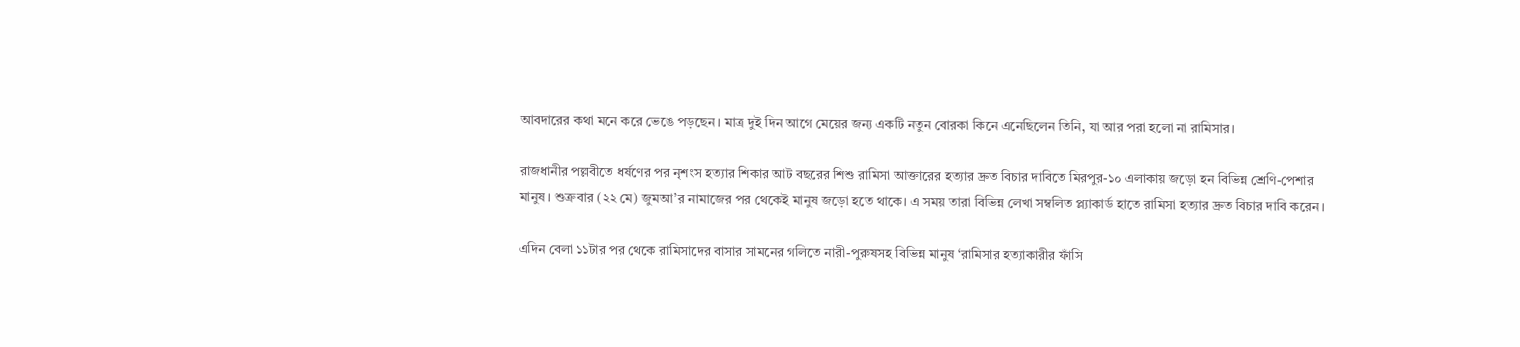আবদারের কথা মনে করে ভেঙে পড়ছেন। মাত্র দুই দিন আগে মেয়ের জন্য একটি নতুন বোরকা কিনে এনেছিলেন তিনি, যা আর পরা হলো না রামিসার।

রাজধানীর পল্লবীতে ধর্ষণের পর নৃশংস হত্যার শিকার আট বছরের শিশু রামিসা আক্তারের হত্যার দ্রুত বিচার দাবিতে মিরপুর-১০ এলাকায় জড়ো হন বিভিন্ন শ্রেণি-পেশার মানুষ। শুক্রবার (২২ মে) জুমআ’র নামাজের পর থেকেই মানুষ জড়ো হতে থাকে। এ সময় তারা বিভিন্ন লেখা সম্বলিত প্ল্যাকার্ড হাতে রামিসা হত্যার দ্রুত বিচার দাবি করেন।

এদিন বেলা ১১টার পর থেকে রামিসাদের বাসার সামনের গলিতে নারী-পুরুষসহ বিভিন্ন মানুষ ‘রামিসার হত্যাকারীর ফাঁসি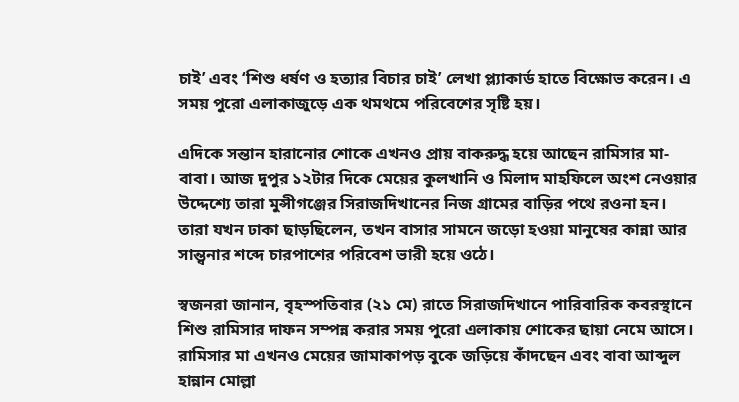চাই’ এবং ‘শিশু ধর্ষণ ও হত্যার বিচার চাই’ লেখা প্ল্যাকার্ড হাতে বিক্ষোভ করেন। এ সময় পুরো এলাকাজুড়ে এক থমথমে পরিবেশের সৃষ্টি হয়।

এদিকে সন্তান হারানোর শোকে এখনও প্রায় বাকরুদ্ধ হয়ে আছেন রামিসার মা-বাবা। আজ দুপুর ১২টার দিকে মেয়ের কুলখানি ও মিলাদ মাহফিলে অংশ নেওয়ার উদ্দেশ্যে তারা মুন্সীগঞ্জের সিরাজদিখানের নিজ গ্রামের বাড়ির পথে রওনা হন। তারা যখন ঢাকা ছাড়ছিলেন, তখন বাসার সামনে জড়ো হওয়া মানুষের কান্না আর সান্ত্বনার শব্দে চারপাশের পরিবেশ ভারী হয়ে ওঠে।

স্বজনরা জানান, বৃহস্পতিবার (২১ মে) রাতে সিরাজদিখানে পারিবারিক কবরস্থানে শিশু রামিসার দাফন সম্পন্ন করার সময় পুরো এলাকায় শোকের ছায়া নেমে আসে। রামিসার মা এখনও মেয়ের জামাকাপড় বুকে জড়িয়ে কাঁদছেন এবং বাবা আব্দুল হান্নান মোল্লা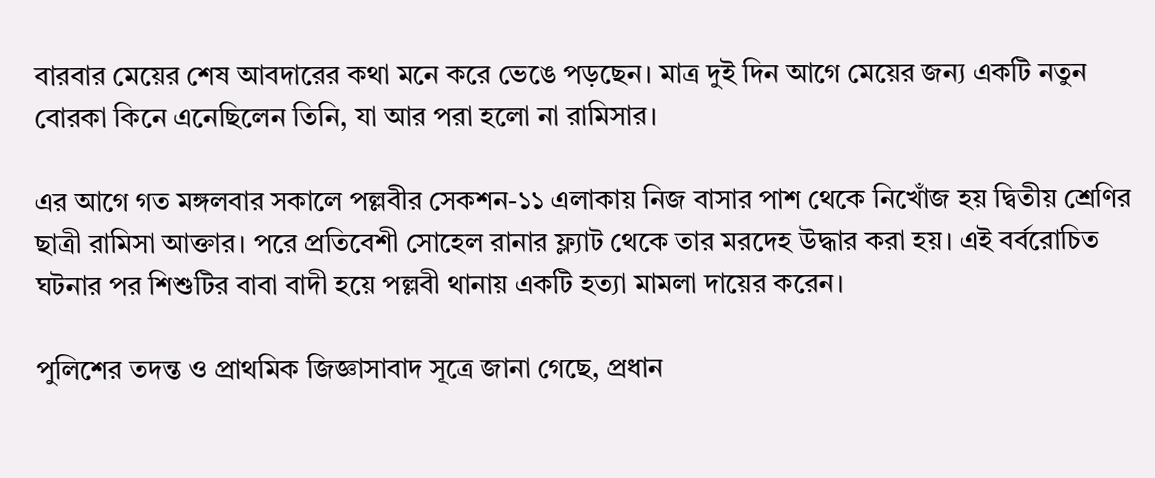বারবার মেয়ের শেষ আবদারের কথা মনে করে ভেঙে পড়ছেন। মাত্র দুই দিন আগে মেয়ের জন্য একটি নতুন বোরকা কিনে এনেছিলেন তিনি, যা আর পরা হলো না রামিসার।

এর আগে গত মঙ্গলবার সকালে পল্লবীর সেকশন-১১ এলাকায় নিজ বাসার পাশ থেকে নিখোঁজ হয় দ্বিতীয় শ্রেণির ছাত্রী রামিসা আক্তার। পরে প্রতিবেশী সোহেল রানার ফ্ল্যাট থেকে তার মরদেহ উদ্ধার করা হয়। এই বর্বরোচিত ঘটনার পর শিশুটির বাবা বাদী হয়ে পল্লবী থানায় একটি হত্যা মামলা দায়ের করেন।

পুলিশের তদন্ত ও প্রাথমিক জিজ্ঞাসাবাদ সূত্রে জানা গেছে, প্রধান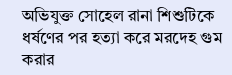অভিযুক্ত সোহেল রানা শিশুটিকে ধর্ষণের পর হত্যা করে মরদেহ গুম করার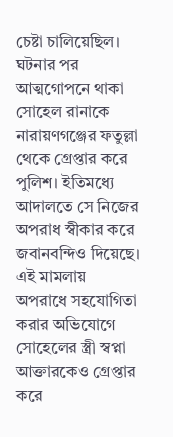চেষ্টা চালিয়েছিল। ঘটনার পর আত্মগোপনে থাকা সোহেল রানাকে নারায়ণগঞ্জের ফতুল্লা থেকে গ্রেপ্তার করে পুলিশ। ইতিমধ্যে আদালতে সে নিজের অপরাধ স্বীকার করে জবানবন্দিও দিয়েছে। এই মামলায় অপরাধে সহযোগিতা করার অভিযোগে সোহেলের স্ত্রী স্বপ্না আক্তারকেও গ্রেপ্তার করে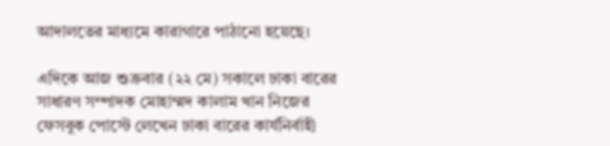আদালতের মাধ্যমে কারাগারে পাঠানো হয়েছে।

এদিকে আজ শুক্রবার (২২ মে) সকালে ঢাকা বারের সাধারণ সম্পাদক মোহাম্মদ কালাম খান নিজের ফেসবুক পোস্টে লেখেন ঢাকা বারের কার্যনির্বাহী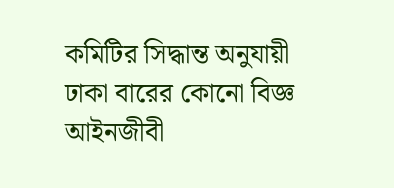কমিটির সিদ্ধান্ত অনুযায়ী ঢাকা বারের কোনো বিজ্ঞ আইনজীবী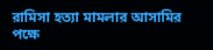রামিসা হত্যা মামলার আসামির পক্ষে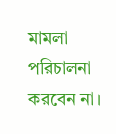মামলা পরিচালনা করবেন না।